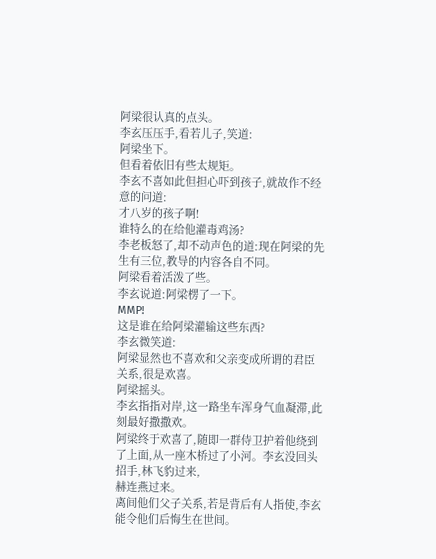阿梁很认真的点头。
李玄压压手,看若儿子,笑道:
阿梁坐下。
但看着依旧有些太规矩。
李玄不喜如此但担心吓到孩子,就故作不经意的问道:
才八岁的孩子啊!
谁特么的在给他灌毒鸡汤?
李老板怒了,却不动声色的道:现在阿梁的先生有三位,教导的内容各自不同。
阿梁看着活泼了些。
李玄说道:阿梁楞了一下。
MMP!
这是谁在给阿梁灌输这些东西?
李玄微笑道:
阿梁显然也不喜欢和父亲变成所谓的君臣关系,很是欢喜。
阿梁摇头。
李玄指指对岸,这一路坐车浑身气血凝滞,此刻最好撒撒欢。
阿梁终于欢喜了,随即一群侍卫护着他绕到了上面,从一座木桥过了小河。李玄没回头招手,林飞豹过来,
赫连燕过来。
离间他们父子关系,若是背后有人指使,李玄能令他们后悔生在世间。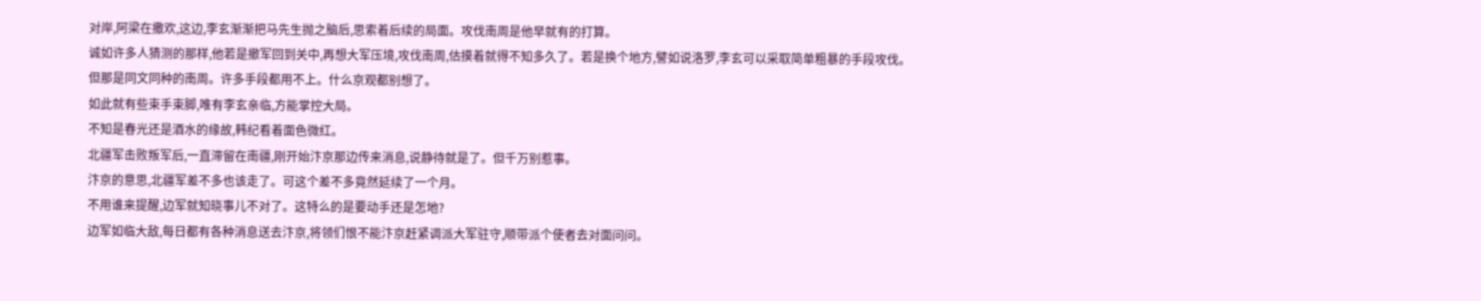对岸,阿梁在撒欢,这边,李玄渐渐把马先生抛之脑后,思索着后续的局面。攻伐南周是他早就有的打算。
诚如许多人猜测的那样,他若是撤军回到关中,再想大军压境,攻伐南周,估摸着就得不知多久了。若是换个地方,譬如说洛罗,李玄可以采取简单粗暴的手段攻伐。
但那是同文同种的南周。许多手段都用不上。什么京观都别想了。
如此就有些束手束脚,唯有李玄亲临,方能掌控大局。
不知是春光还是酒水的缘故,韩纪看着面色微红。
北疆军击败叛军后,一直滞留在南疆,刚开始汴京那边传来消息,说静待就是了。但千万别惹事。
汴京的意思,北疆军差不多也该走了。可这个差不多竟然延续了一个月。
不用谁来提醒,边军就知晓事儿不对了。这特么的是要动手还是怎地?
边军如临大敌,每日都有各种消息送去汴京,将领们恨不能汴京赶紧调派大军驻守,顺带派个使者去对面问问。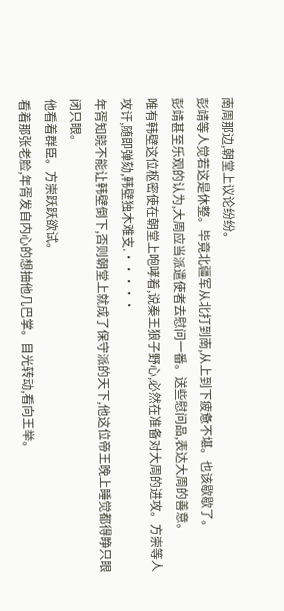南周那边,朝堂上议论纷纷。
彭靖等人觉若这是休整。毕竟北疆军从北打到南,从上到下疲惫不堪。也该歇歇了。
彭靖甚至乐观的认为,大周应当派遣使者去慰问一番。送些慰问品,表达大周的善意。
唯有韩壁这位枢密使在朝堂上咆哮着,说秦王狼子野心,必然在准备对大周的进攻。方崇等人攻讦,随即弹劾,韩壁独木难支.·····
年胥知晓不能让韩壁倒下,否则朝堂上就成了保守派的天下,他这位帝王晚上睡觉都得睁只眼闭只眼。
他看着群臣。方崇跃跃欲试。
看着那张老脸,年胥发自内心的想抽他几巴掌。目光转动,看向王举。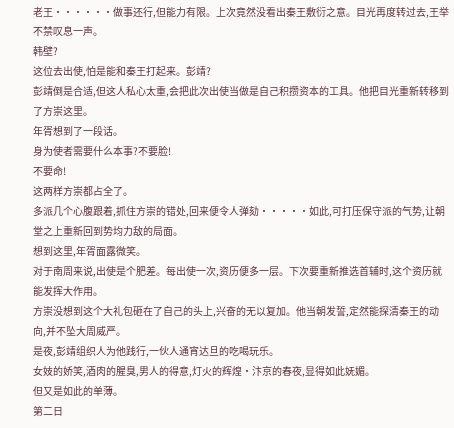老王······做事还行,但能力有限。上次竟然没看出秦王敷衍之意。目光再度转过去,王举不禁叹息一声。
韩壁?
这位去出使,怕是能和秦王打起来。彭靖?
彭靖倒是合适,但这人私心太重,会把此次出使当做是自己积攒资本的工具。他把目光重新转移到了方崇这里。
年胥想到了一段话。
身为使者需要什么本事?不要脸!
不要命!
这两样方崇都占全了。
多派几个心腹跟着,抓住方崇的错处,回来便令人弹劾·····如此,可打压保守派的气势,让朝堂之上重新回到势均力敌的局面。
想到这里,年胥面露微笑。
对于南周来说,出使是个肥差。每出使一次,资历便多一层。下次要重新推选首辅时,这个资历就能发挥大作用。
方崇没想到这个大礼包砸在了自己的头上,兴奋的无以复加。他当朝发誓,定然能探清秦王的动向,并不坠大周威严。
是夜,彭靖组织人为他践行,一伙人通宵达旦的吃喝玩乐。
女妓的娇笑,酒肉的腥臭,男人的得意,灯火的辉煌·汴京的春夜,显得如此妩媚。
但又是如此的单薄。
第二日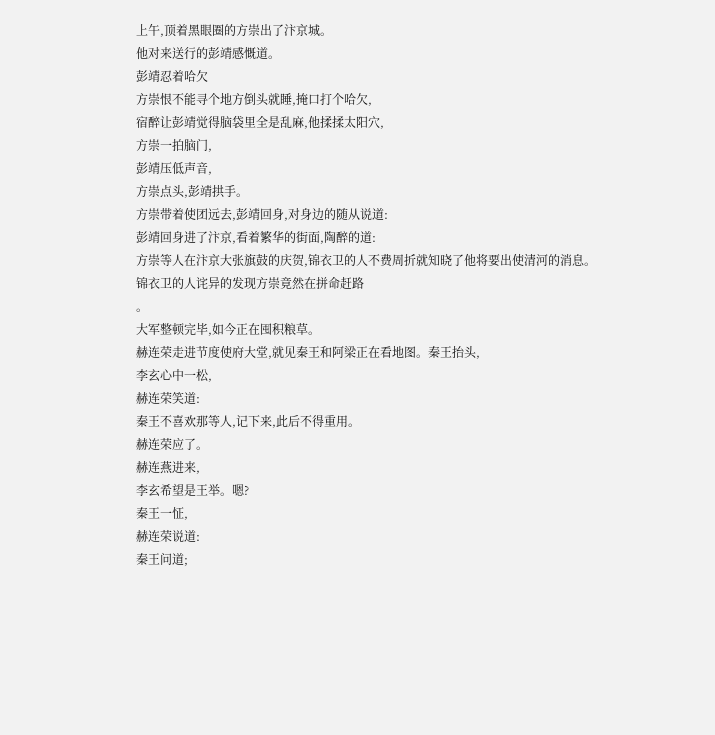上午,顶着黑眼圈的方崇出了汴京城。
他对来送行的彭靖感慨道。
彭靖忍着哈欠
方崇恨不能寻个地方倒头就睡,掩口打个哈欠,
宿醉让彭靖觉得脑袋里全是乱麻,他揉揉太阳穴,
方崇一拍脑门,
彭靖压低声音,
方崇点头,彭靖拱手。
方崇带着使团远去,彭靖回身,对身边的随从说道:
彭靖回身进了汴京,看着繁华的街面,陶醉的道:
方崇等人在汴京大张旗鼓的庆贺,锦衣卫的人不费周折就知晓了他将要出使清河的消息。
锦衣卫的人诧异的发现方崇竟然在拼命赶路
。
大军整顿完毕,如今正在囤积粮草。
赫连荣走进节度使府大堂,就见秦王和阿梁正在看地图。秦王抬头,
李玄心中一松,
赫连荣笑道:
秦王不喜欢那等人,记下来,此后不得重用。
赫连荣应了。
赫连燕进来,
李玄希望是王举。嗯?
秦王一怔,
赫连荣说道:
秦王问道;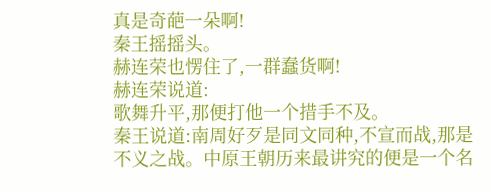真是奇葩一朵啊!
秦王摇摇头。
赫连荣也愣住了,一群蠢货啊!
赫连荣说道:
歌舞升平,那便打他一个措手不及。
秦王说道:南周好歹是同文同种,不宣而战,那是不义之战。中原王朝历来最讲究的便是一个名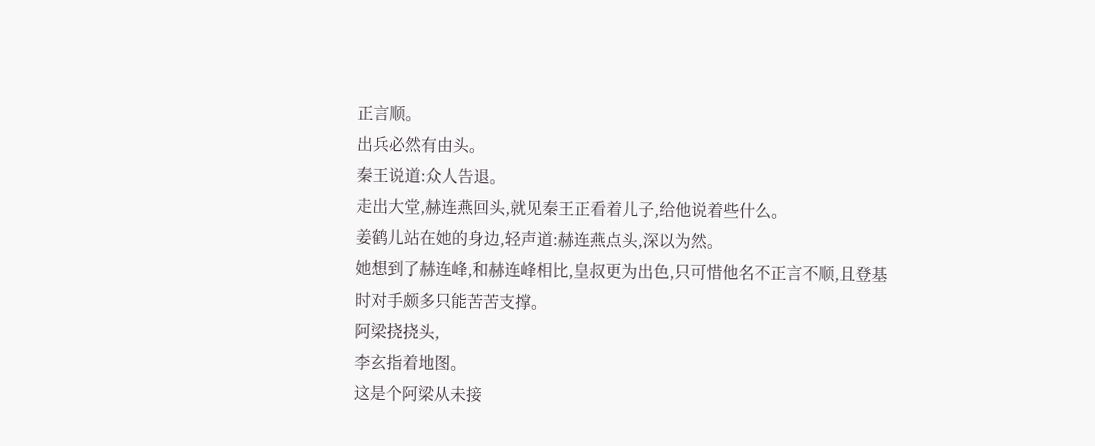正言顺。
出兵必然有由头。
秦王说道:众人告退。
走出大堂,赫连燕回头,就见秦王正看着儿子,给他说着些什么。
姜鹤儿站在她的身边,轻声道:赫连燕点头,深以为然。
她想到了赫连峰,和赫连峰相比,皇叔更为出色,只可惜他名不正言不顺,且登基时对手颇多只能苦苦支撑。
阿梁挠挠头,
李玄指着地图。
这是个阿梁从未接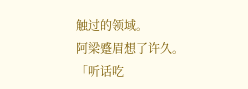触过的领域。
阿梁蹙眉想了许久。
「听话吃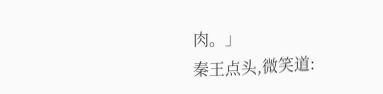肉。」
秦王点头,微笑道: